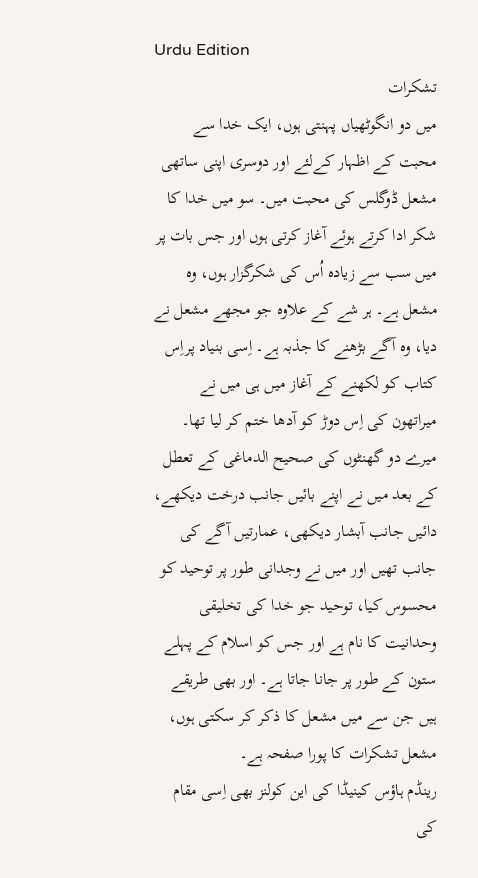Urdu Edition
تشکرات
میں دو انگوٹھیاں پہنتی ہوں، ایک خدا سے محبت کے اظہار کےلئے اور دوسری اپنی ساتھی مشعل ڈوگلس کی محبت میں۔ سو میں خدا کا شکر ادا کرتے ہوئے آغاز کرتی ہوں اور جس بات پر میں سب سے زیادہ اُس کی شکرگزار ہوں، وہ مشعل ہے۔ ہر شے کے علاوہ جو مجھے مشعل نے دیا، وہ آگے بڑھنے کا جذبہ ہے۔ اِسی بنیاد پراِس کتاب کو لکھنے کے آغاز میں ہی میں نے میراتھون کی اِس دوڑ کو آدھا ختم کر لیا تھا۔ میرے دو گھنٹوں کی صحیح الدماغی کے تعطل کے بعد میں نے اپنے بائیں جانب درخت دیکھے، دائیں جانب آبشار دیکھی، عمارتیں آگے کی جانب تھیں اور میں نے وجدانی طور پر توحید کو محسوس کیا، توحید جو خدا کی تخلیقی وحدانیت کا نام ہے اور جس کو اسلام کے پہلے ستون کے طور پر جانا جاتا ہے۔ اور بھی طریقے ہیں جن سے میں مشعل کا ذکر کر سکتی ہوں، مشعل تشکرات کا پورا صفحہ ہے۔
رینڈم ہاؤس کینیڈا کی این کولنز بھی اِسی مقام کی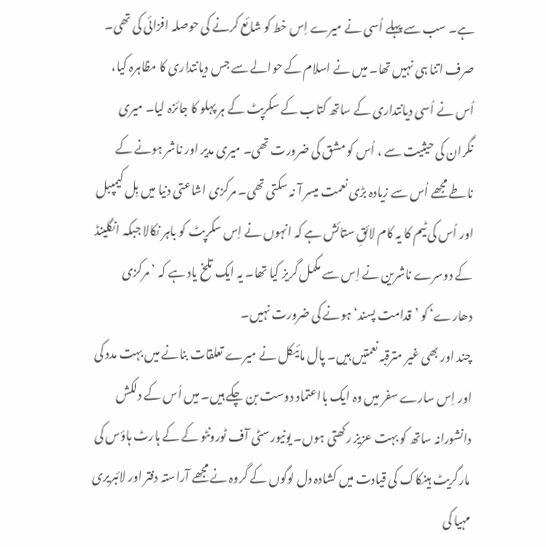ہے۔ سب سے پہلے اُسی نے میرے اِس خط کو شائع کرنے کی حوصلہ افزائی کی تھی۔ صرف اتنا ہی نہیں تھا۔ میں نے اسلام کے حوالے سے جس دیانتداری کا مظاہرہ کیا، اُس نے اُسی دیانتداری کے ساتھ کتاب کے سکرپٹ کے ہر پہلو کا جائزہ لیا۔ میری نگران کی حیثیت سے ، اُس کو مشق کی ضرورت تھی۔ میری مدیر اور ناشر ہونے کے ناطے مجھے اُس سے زیادہ بڑی نعمت میسر آ نہ سکتی تھی۔ مرکزی اشاعتی دنیا میں بِل کیمپبل اور اُس کی ٹیم کا یہ کام لائقِ ستائش ہے کہ انہوں نے اِس سکرپٹ کو باہر نکالا جبکہ انگلینڈ کے دوسرے ناشرین نے اِس سے مکمل گریز کیا تھا۔ یہ ایک تلخ یاد ہے کہ ’مرکزی دھارے‘ کو ’قدامت پسند‘ ہونے کی ضرورت نہیں۔
چند اور بھی غیر مترقبہ نعمتیں ہیں۔ پال مائیکل نے میرے تعلقات بنانے میں بہت مدد کی اور اِس سارے سفر میں وہ ایک بااعتماد دوست بن چکے ہیں۔ میں اُس کے دلکش دانشورانہ ساتھ کو بہت عزیز رکھتی ہوں۔ یونیورسٹی آف ٹورونٹو کے کے ہارٹ ہاؤس کی مارگریٹ ہینکاک کی قیادت میں کشادہ دل لوگوں کے گروہ نے مجھے آراستہ دفتر اور لائبریری مہیا کی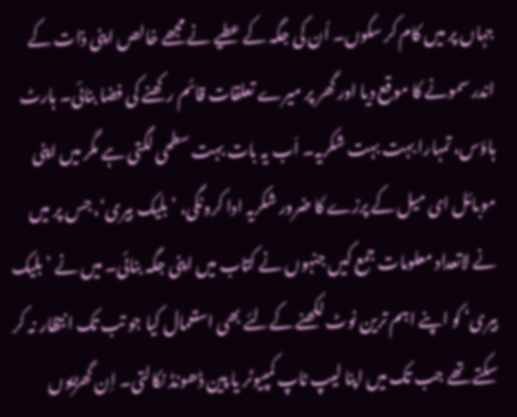جہاں پر میں کام کر سکوں۔ اُن کی جگہ کے عطیے نے مجھے خالص اپنی ذات کے اندر سمونے کا موقع دیا اور گھر پر میرے تعلقات قائم رکھنے کی فضا بنائی۔ ہارٹ ہاؤس، تمہارا بہت بہت شکریہ۔ اَب یہ بات بہت سطحی لگتی ہے مگر میں اپنی موبائل ای میل کے پرزے کا ضرور شکریہ ادا کرونگی، ’بلیک بیری‘، جس پر میں نے لاتعداد معلومات جمع کیں جنہوں نے کتاب میں اپنی جگہ بنائی۔ میں نے ’بلیک بیری‘ کو اپنے اہم ترین نوٹ لکھنے کےلئے بھی استعمال کیا جو تب تک انتظار نہ کر سکتے تھے جب تک میں اپنا لیپ ٹاپ کمپیوٹر یا پین ڈھونڈ نکالتی۔ اِن گھڑیوں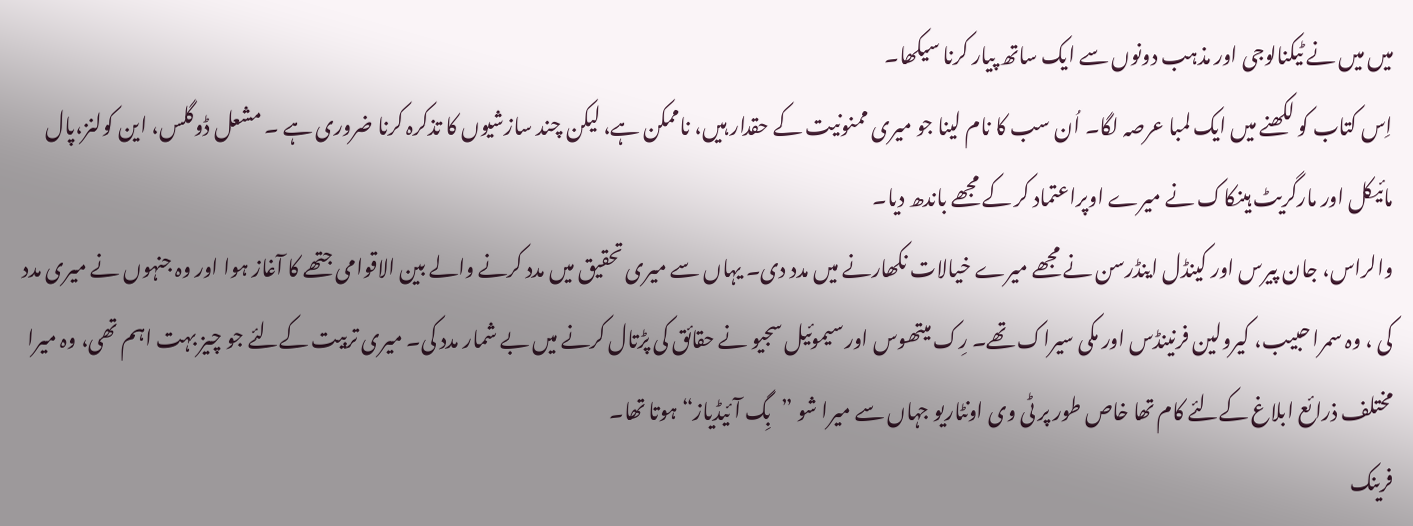میں میں نے ٹیکنالوجی اور مذہب دونوں سے ایک ساتھ پیار کرنا سیکھا۔
اِس کتاب کو لکھنے میں ایک لمبا عرصہ لگا۔ اُن سب کا نام لینا جو میری ممنونیت کے حقدار ہیں، ناممکن ہے، لیکن چند سازشیوں کا تذکرہ کرنا ضروری ہے ۔ مشعل ڈوگلس، این کولنز،پال مائیکل اور مارگریٹ ہینکاک نے میرے اوپراعتماد کر کے مجھے باندھ دیا۔
والراس، جان پیرس اور کینڈل اینڈرسن نے مجھے میرے خیالات نکھارنے میں مدد دی۔ یہاں سے میری تحقیق میں مدد کرنے والے بین الاقوامی جتھے کا آغاز ہوا اور وہ جنہوں نے میری مدد کی ، وہ سمرا حبیب، کیرولین فرنینڈس اور مکی سیراک تھے۔ رِک میتھوس اور سیموئیل سجیو نے حقائق کی پڑتال کرنے میں بے شمار مدد کی۔ میری تربیت کےلئے جو چیز بہت اہم تھی، وہ میرا مختلف ذرائع ابلاغ کےلئے کام تھا خاص طور پر ٹی وی اونٹاریو جہاں سے میرا شو ”بِگ آئیڈیاز“ ہوتا تھا۔
فرینک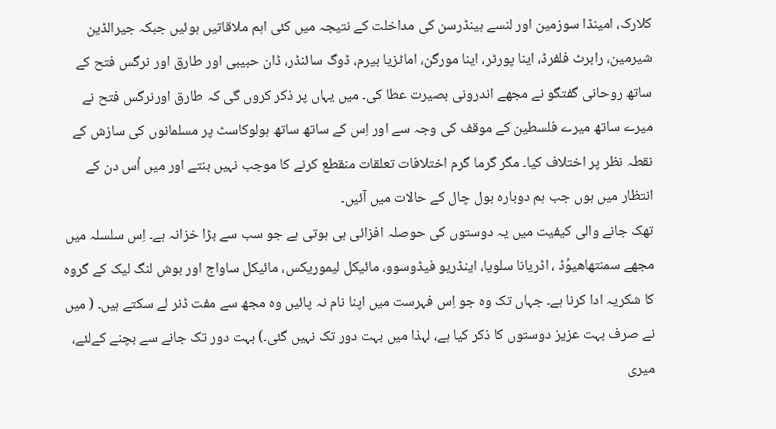کلارک، امینڈا سوزمین اور لنسے ہینڈرسن کی مداخلت کے نتیجہ میں کئی اہم ملاقاتیں ہوئیں جبکہ جیرالڈین شیرمین، رابرٹ فلفرڈ، اینا پورٹر، اینا مورگن، اماٹزیا بیرم، ڈوگ سائنڈر، ڈان حبیبی اور طارق اور نرگس فتح کے ساتھ روحانی گفتگو نے مجھے اندرونی بصیرت عطا کی۔ میں یہاں پر ذکر کروں گی کہ طارق اورنرگس فتح نے میرے ساتھ میرے فلسطین کے موقف کی وجہ سے اور اِس کے ساتھ ساتھ ہولوکاسٹ پر مسلمانوں کی سازش کے نقطہ نظر پر اختلاف کیا۔ مگر گرما گرم اختلافات تعلقات منقطع کرنے کا موجب نہیں بنتے اور میں اُس دن کے انتظار میں ہوں جب ہم دوبارہ بول چال کے حالات میں آئیں۔
تھک جانے والی کیفیت میں یہ دوستوں کی حوصلہ افزائی ہی ہوتی ہے جو سب سے بڑا خزانہ ہے۔ اِس سلسلہ میں مجھے سمنتھاھیوُڈ ، اڈریانا سلویا، اینڈریو فیڈوسوو، مائیکل لیموریکس، مائیکل ساواج اور بوش لنگ لیک کے گروہ کا شکریہ ادا کرنا ہے۔ جہاں تک وہ جو اِس فہرست میں اپنا نام نہ پائیں وہ مجھ سے مفت ڈنر لے سکتے ہیں۔ ( میں نے صرف بہت عزیز دوستوں کا ذکر کیا ہے، لہذا میں بہت دور تک نہیں گئی۔) بہت دور تک جانے سے بچنے کےلئے، میری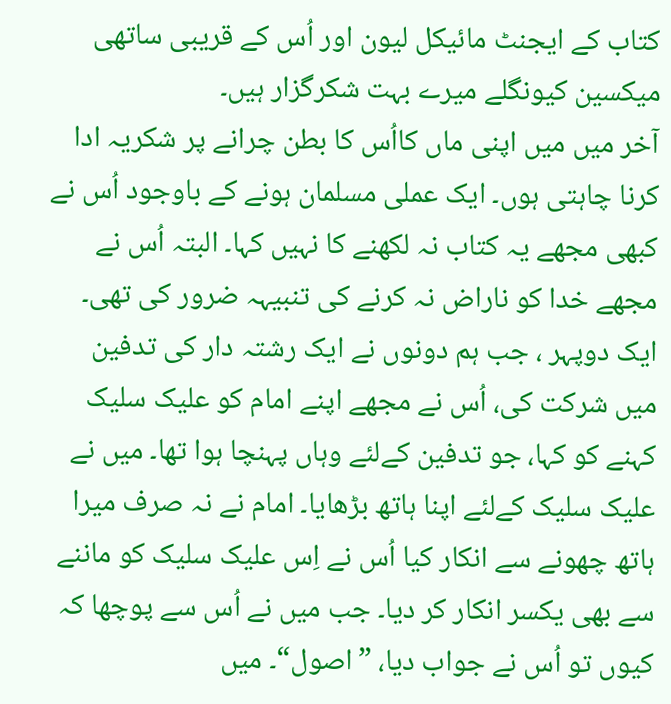کتاب کے ایجنٹ مائیکل لیون اور اُس کے قریبی ساتھی میکسین کیونگلے میرے بہت شکرگزار ہیں۔
آخر میں میں اپنی ماں کااُس کا بطن چرانے پر شکریہ ادا کرنا چاہتی ہوں۔ ایک عملی مسلمان ہونے کے باوجود اُس نے کبھی مجھے یہ کتاب نہ لکھنے کا نہیں کہا۔ البتہ اُس نے مجھے خدا کو ناراض نہ کرنے کی تنبیہہ ضرور کی تھی۔ ایک دوپہر ، جب ہم دونوں نے ایک رشتہ دار کی تدفین میں شرکت کی، اُس نے مجھے اپنے امام کو علیک سلیک کہنے کو کہا، جو تدفین کےلئے وہاں پہنچا ہوا تھا۔ میں نے علیک سلیک کےلئے اپنا ہاتھ بڑھایا۔ امام نے نہ صرف میرا ہاتھ چھونے سے انکار کیا اُس نے اِس علیک سلیک کو ماننے سے بھی یکسر انکار کر دیا۔ جب میں نے اُس سے پوچھا کہ کیوں تو اُس نے جواب دیا، ”اصول“۔ میں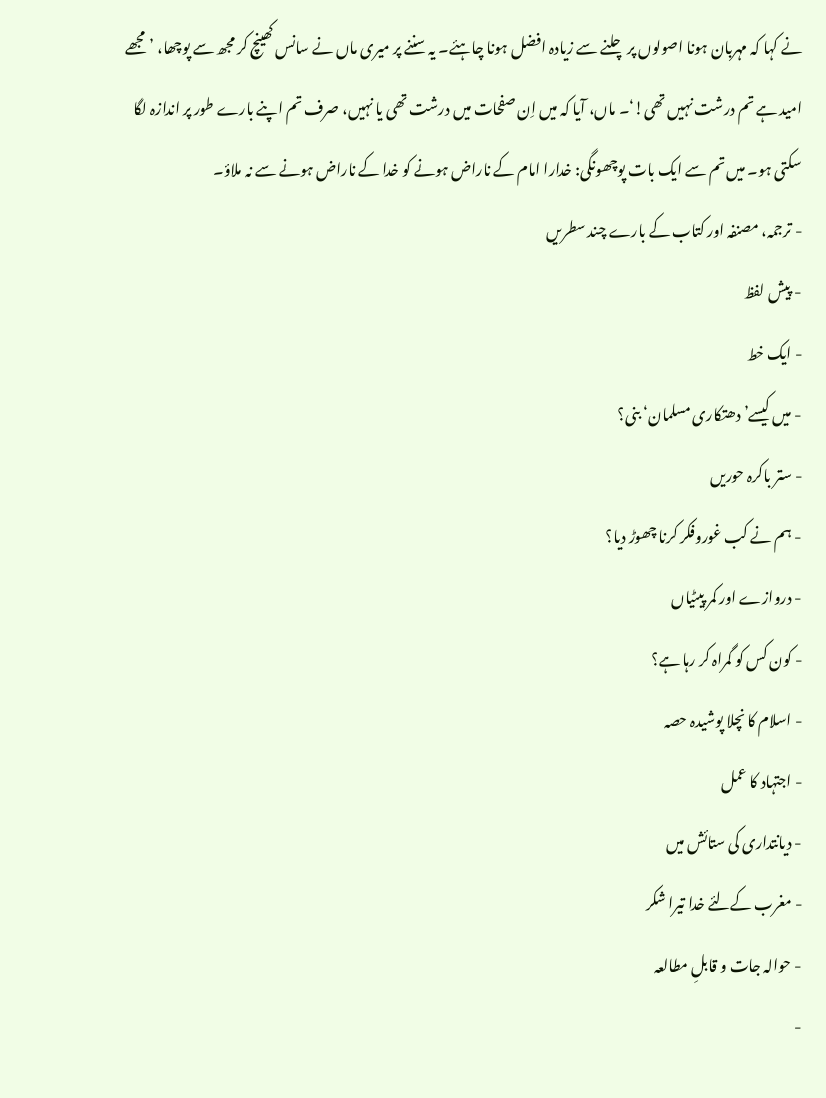نے کہا کہ مہربان ہونا اصولوں پر چلنے سے زیادہ افضل ہونا چاہئے۔ یہ سننے پر میری ماں نے سانس کھینچ کر مجھ سے پوچھا، ’مجھے امید ہے تم درشت نہیں تھی!‘۔ ماں، آیا کہ میں اِن صفحات میں درشت تھی یا نہیں، صرف تم اپنے بارے طور پر اندازہ لگا سکتی ہو۔ میں تم سے ایک بات پوچھونگی: خدارا امام کے ناراض ہونے کو خدا کے ناراض ہونے سے نہ ملاؤ۔
- ترجمہ، مصنفہ اور کتاب کے بارے چند سطریں
- پیش لفظ
- ایک خط
- میں کیسے’ دھتکاری مسلمان‘ بنی؟
- ستر باکرہ حوریں
- ہم نے کب غوروفکر کرنا چھوڑ دیا؟
- دروازے اور کمر پیٹیاں
- کون کس کو گمراہ کر رہا ہے؟
- اسلام کا نچلا پوشیدہ حصہ
- اجتہاد کا عمل
- دیانتداری کی ستائش میں
- مغرب کےلئے خدا تیرا شکر
- حوالہ جات و قابلِ مطالعہ
-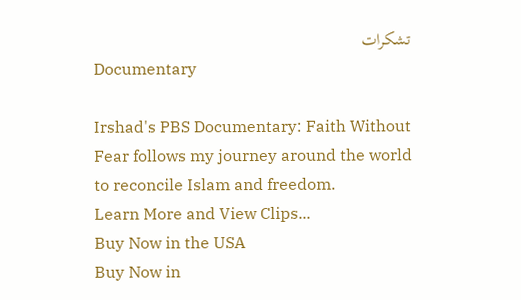تشکرات
Documentary

Irshad's PBS Documentary: Faith Without Fear follows my journey around the world to reconcile Islam and freedom.
Learn More and View Clips...
Buy Now in the USA
Buy Now in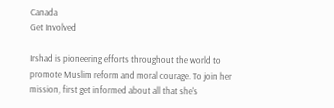Canada
Get Involved

Irshad is pioneering efforts throughout the world to promote Muslim reform and moral courage. To join her mission, first get informed about all that she's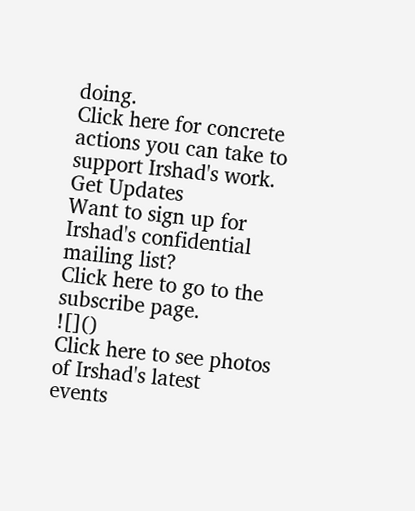doing.
Click here for concrete actions you can take to support Irshad's work.
Get Updates
Want to sign up for Irshad's confidential mailing list?
Click here to go to the subscribe page.
![]()
Click here to see photos of Irshad's latest
events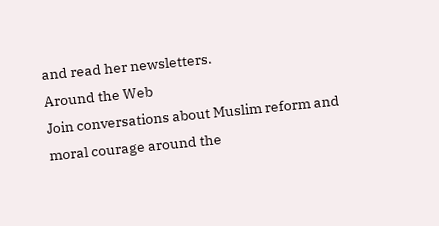and read her newsletters.
Around the Web
Join conversations about Muslim reform and moral courage around the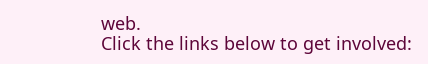web.
Click the links below to get involved: